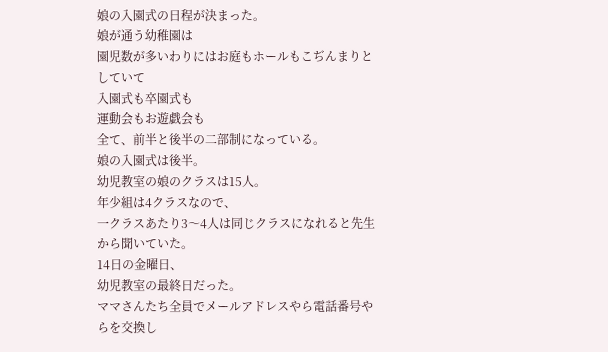娘の入園式の日程が決まった。
娘が通う幼稚園は
園児数が多いわりにはお庭もホールもこぢんまりとしていて
入園式も卒園式も
運動会もお遊戯会も
全て、前半と後半の二部制になっている。
娘の入園式は後半。
幼児教室の娘のクラスは15人。
年少組は4クラスなので、
一クラスあたり3〜4人は同じクラスになれると先生から聞いていた。
14日の金曜日、
幼児教室の最終日だった。
ママさんたち全員でメールアドレスやら電話番号やらを交換し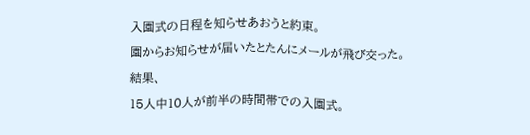入園式の日程を知らせあおうと約束。
園からお知らせが届いたとたんにメールが飛び交った。
結果、
15人中10人が前半の時間帯での入園式。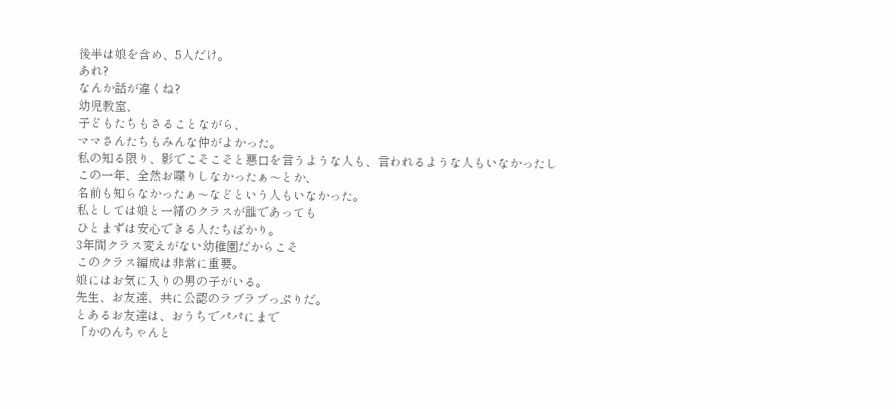後半は娘を含め、5人だけ。
あれ?
なんか話が違くね?
幼児教室、
子どもたちもさることながら、
ママさんたちもみんな仲がよかった。
私の知る限り、影でこそこそと悪口を言うような人も、言われるような人もいなかったし
この一年、全然お喋りしなかったぁ〜とか、
名前も知らなかったぁ〜などという人もいなかった。
私としては娘と一緒のクラスが誰であっても
ひとまずは安心できる人たちばかり。
3年間クラス変えがない幼稚園だからこそ
このクラス編成は非常に重要。
娘にはお気に入りの男の子がいる。
先生、お友達、共に公認のラブラブっぷりだ。
とあるお友達は、おうちでパパにまで
「かのんちゃんと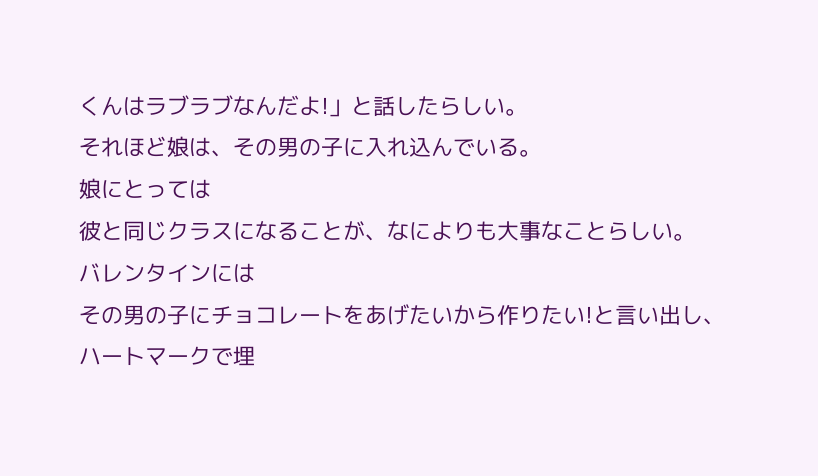くんはラブラブなんだよ!」と話したらしい。
それほど娘は、その男の子に入れ込んでいる。
娘にとっては
彼と同じクラスになることが、なによりも大事なことらしい。
バレンタインには
その男の子にチョコレートをあげたいから作りたい!と言い出し、
ハートマークで埋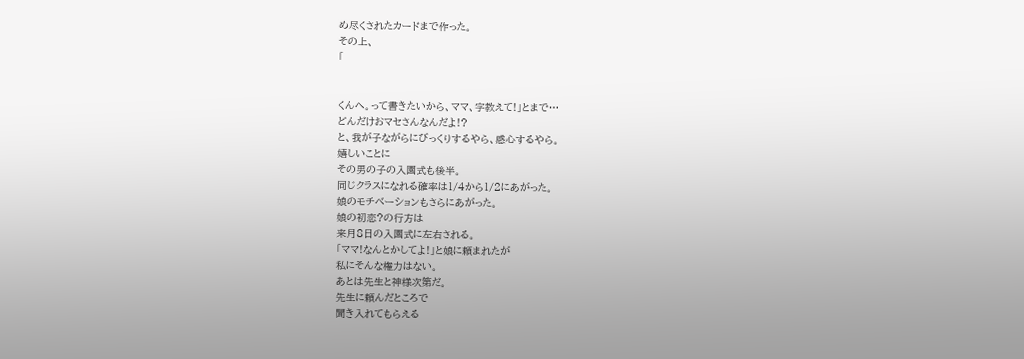め尽くされたカードまで作った。
その上、
「


くんへ。って書きたいから、ママ、字教えて!」とまで…
どんだけおマセさんなんだよ!?
と、我が子ながらにびっくりするやら、感心するやら。
嬉しいことに
その男の子の入園式も後半。
同じクラスになれる確率は1/4から1/2にあがった。
娘のモチベーションもさらにあがった。
娘の初恋?の行方は
来月8日の入園式に左右される。
「ママ!なんとかしてよ!」と娘に頼まれたが
私にそんな権力はない。
あとは先生と神様次第だ。
先生に頼んだところで
聞き入れてもらえる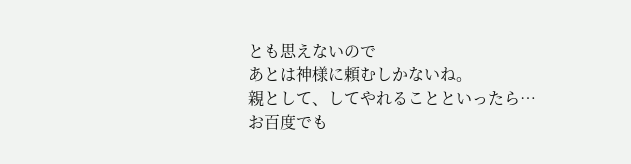とも思えないので
あとは神様に頼むしかないね。
親として、してやれることといったら…
お百度でも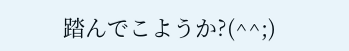踏んでこようか?(^^;)